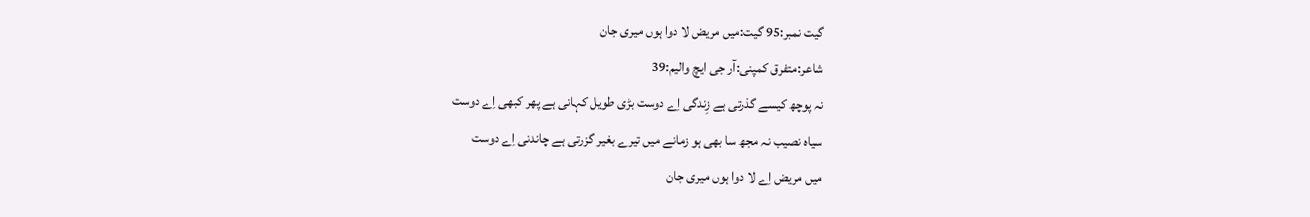گیت نمبر:95 گیت:میں مریض لا دوا ہوں میری جان
شاعر:متفرق کمپنی:آر جی ایچ والیم:39
نہ پوچھ کیسے گذرتی ہے زِندگی اِے دوست بڑی طویل کہانی ہے پھر کبھی اِے دوست
سیاہ نصیب نہ مجھ سا بھی ہو زمانے میں تیرے بغیر گزرتی ہے چاندنی اِے دوست
میں مریض اِے لا دوا ہوں میری جان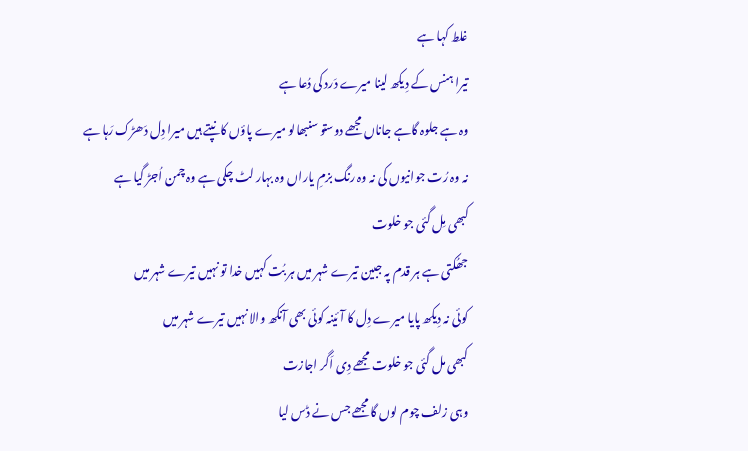غلط کہا ہے
تیرا ہنس کے دِیکھ لینا میرے دَرد کی دُعا ہے
وہ ہے جلوہ گاہے جاناں مجھے دوستو سنبھالو میرے پاؤں کانپتے ہیں میرا دِل دَھڑک رَہا ہے
نہ وہ رُت جوانیوں کی نہ وہ رنگ بزمِ یاراں وہ بہار لٹ چکی ہے وہ چمن اُجڑ گیا ہے
کبھی مِل گئی جو خلوت
جھُکتی ہے ہر قدم پہ جبین تیرے شہر میں ہر بُت کہیں خدا تو نہیں تیرے شہر میں
کوئی نہ دِیکھ پایا میرے دِل کا آئینہ کوئی بھی آنکھ والا نہیں تیرے شہر میں
کبھی مل گئی جو خلوت مجھے دِی اَگر اجازت
وہی زلف چوم لوں گا مجھے جس نے ڈس لیا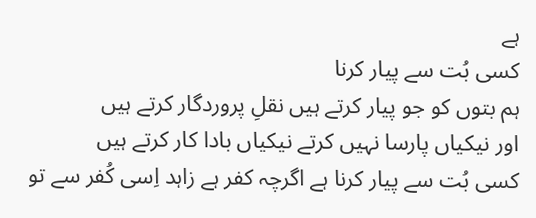ہے
کسی بُت سے پیار کرنا
ہم بتوں کو جو پیار کرتے ہیں نقلِ پروردگار کرتے ہیں
اور نیکیاں پارسا نہیں کرتے نیکیاں بادا کار کرتے ہیں
کسی بُت سے پیار کرنا ہے اگرچہ کفر ہے زاہد اِسی کُفر سے تو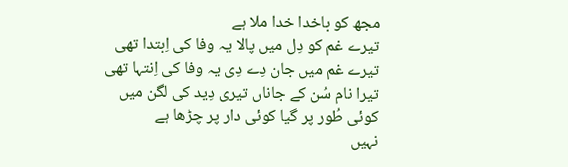مجھ کو باخدا خدا ملا ہے
تیرے غم کو دِل میں پالا یہ وفا کی اِبتدا تھی
تیرے غم میں جان دِے دِی یہ وفا کی اِنتہا تھی
تیرا نام سُن کے جاناں تیری دِید کی لگن میں
کوئی طُور پر گیا کوئی دار پر چڑھا ہے
نہیں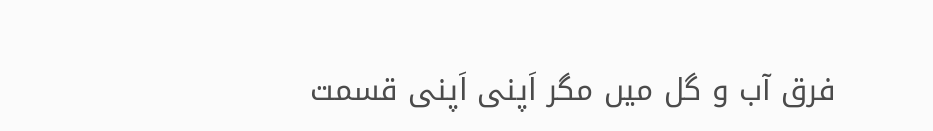فرق آب و گل میں مگر اَپنی اَپنی قسمت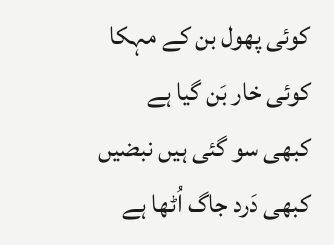کوئی پھول بن کے مہکا کوئی خار بَن گیا ہے
کبھی سو گئی ہیں نبضیں کبھی دَرد جاگ اُٹھا ہے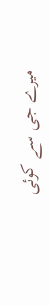میرے جی سے کوئی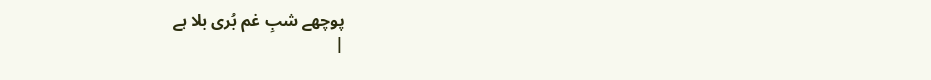پوچھے شبِ غم بُری بلا ہے
|